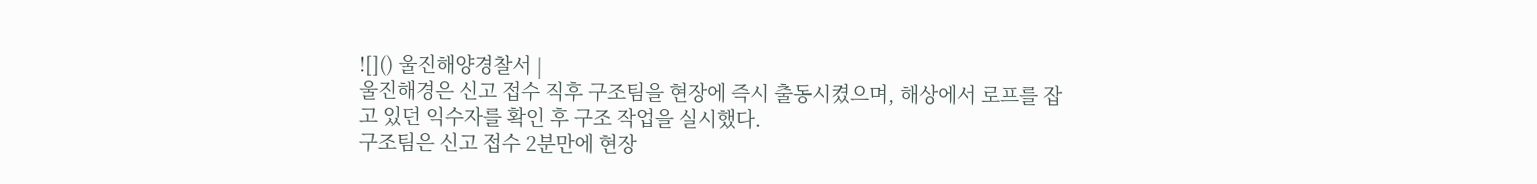![]() 울진해양경찰서 |
울진해경은 신고 접수 직후 구조팀을 현장에 즉시 출동시켰으며, 해상에서 로프를 잡고 있던 익수자를 확인 후 구조 작업을 실시했다.
구조팀은 신고 접수 2분만에 현장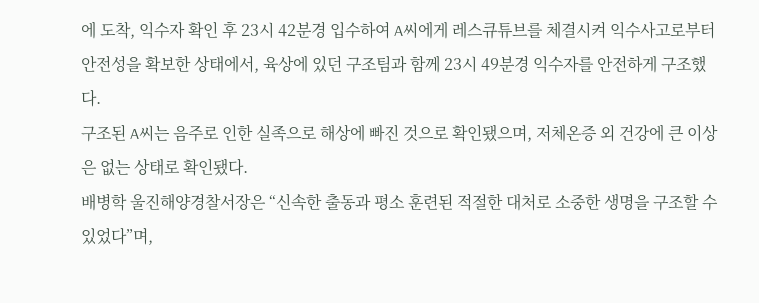에 도착, 익수자 확인 후 23시 42분경 입수하여 A씨에게 레스큐튜브를 체결시켜 익수사고로부터 안전성을 확보한 상태에서, 육상에 있던 구조팀과 함께 23시 49분경 익수자를 안전하게 구조했다.
구조된 A씨는 음주로 인한 실족으로 해상에 빠진 것으로 확인됐으며, 저체온증 외 건강에 큰 이상은 없는 상태로 확인됐다.
배병학 울진해양경찰서장은 “신속한 출동과 평소 훈련된 적절한 대처로 소중한 생명을 구조할 수 있었다”며,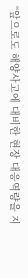“앞으로도 해양사고에 대비한 현장 대응역량을 지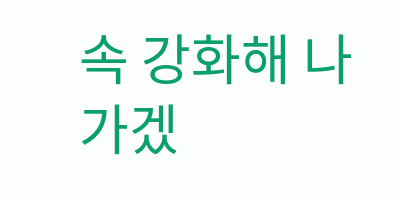속 강화해 나가겠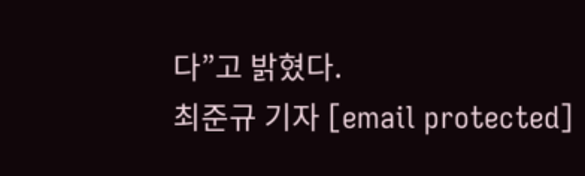다”고 밝혔다.
최준규 기자 [email protected]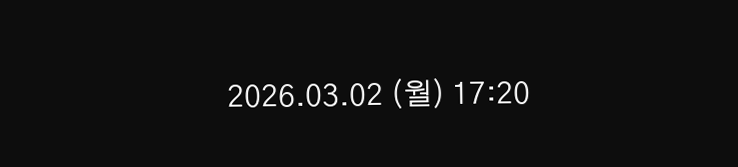2026.03.02 (월) 17:20